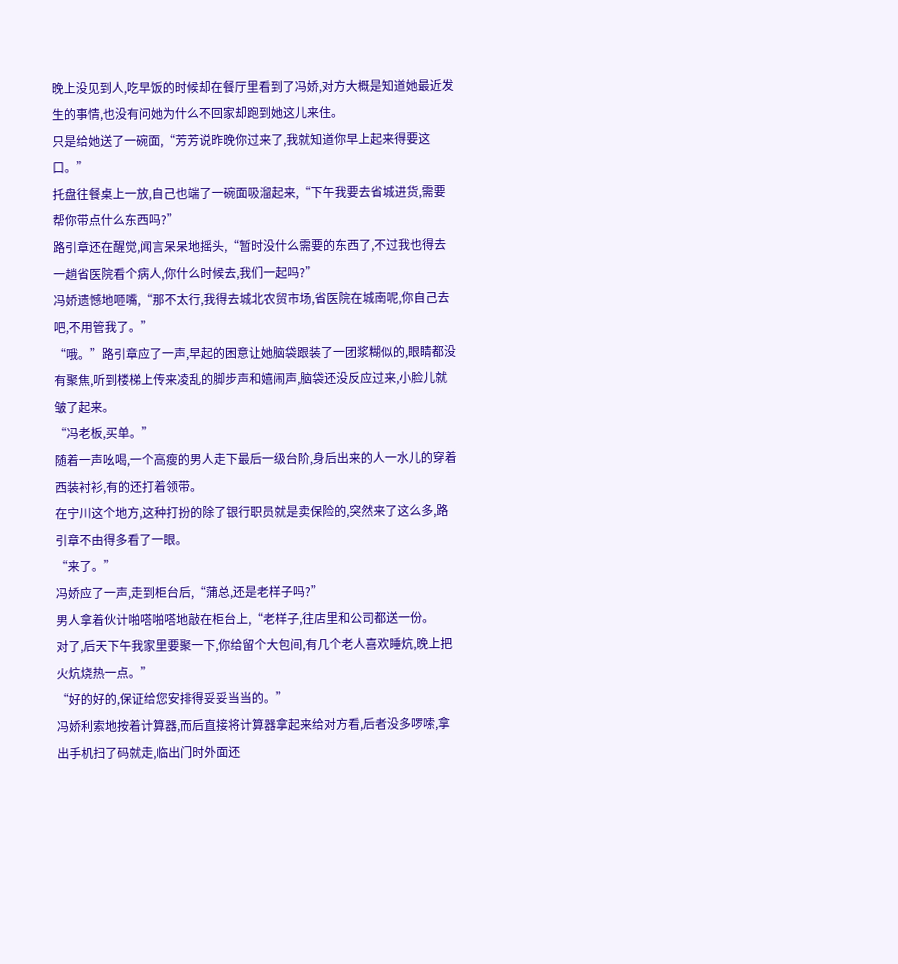晚上没见到人,吃早饭的时候却在餐厅里看到了冯娇,对方大概是知道她最近发生的事情,也没有问她为什么不回家却跑到她这儿来住。
只是给她送了一碗面,“芳芳说昨晚你过来了,我就知道你早上起来得要这口。”
托盘往餐桌上一放,自己也端了一碗面吸溜起来,“下午我要去省城进货,需要帮你带点什么东西吗?”
路引章还在醒觉,闻言呆呆地摇头,“暂时没什么需要的东西了,不过我也得去一趟省医院看个病人,你什么时候去,我们一起吗?”
冯娇遗憾地咂嘴,“那不太行,我得去城北农贸市场,省医院在城南呢,你自己去吧,不用管我了。”
“哦。”路引章应了一声,早起的困意让她脑袋跟装了一团浆糊似的,眼睛都没有聚焦,听到楼梯上传来凌乱的脚步声和嬉闹声,脑袋还没反应过来,小脸儿就皱了起来。
“冯老板,买单。”
随着一声吆喝,一个高瘦的男人走下最后一级台阶,身后出来的人一水儿的穿着西装衬衫,有的还打着领带。
在宁川这个地方,这种打扮的除了银行职员就是卖保险的,突然来了这么多,路引章不由得多看了一眼。
“来了。”
冯娇应了一声,走到柜台后,“蒲总,还是老样子吗?”
男人拿着伙计啪嗒啪嗒地敲在柜台上,“老样子,往店里和公司都送一份。
对了,后天下午我家里要聚一下,你给留个大包间,有几个老人喜欢睡炕,晚上把火炕烧热一点。”
“好的好的,保证给您安排得妥妥当当的。”
冯娇利索地按着计算器,而后直接将计算器拿起来给对方看,后者没多啰嗦,拿出手机扫了码就走,临出门时外面还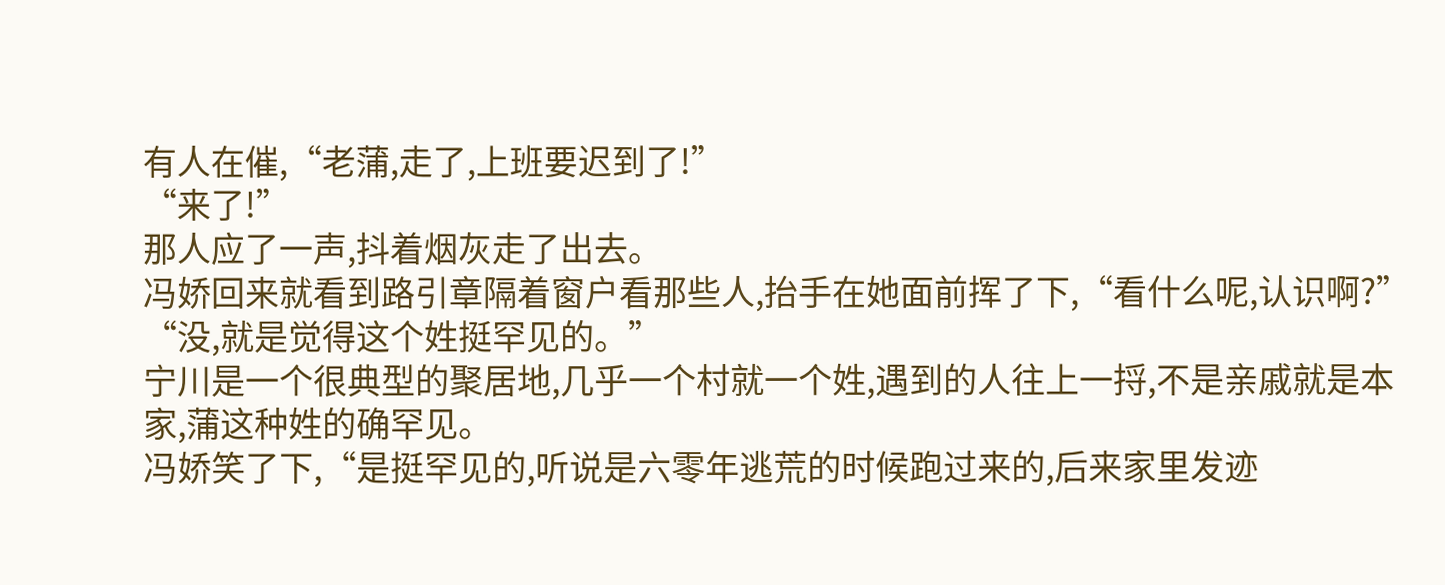有人在催,“老蒲,走了,上班要迟到了!”
“来了!”
那人应了一声,抖着烟灰走了出去。
冯娇回来就看到路引章隔着窗户看那些人,抬手在她面前挥了下,“看什么呢,认识啊?”
“没,就是觉得这个姓挺罕见的。”
宁川是一个很典型的聚居地,几乎一个村就一个姓,遇到的人往上一捋,不是亲戚就是本家,蒲这种姓的确罕见。
冯娇笑了下,“是挺罕见的,听说是六零年逃荒的时候跑过来的,后来家里发迹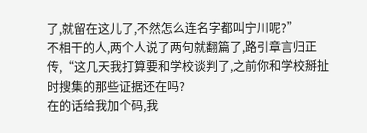了,就留在这儿了,不然怎么连名字都叫宁川呢?”
不相干的人,两个人说了两句就翻篇了,路引章言归正传,“这几天我打算要和学校谈判了,之前你和学校掰扯时搜集的那些证据还在吗?
在的话给我加个码,我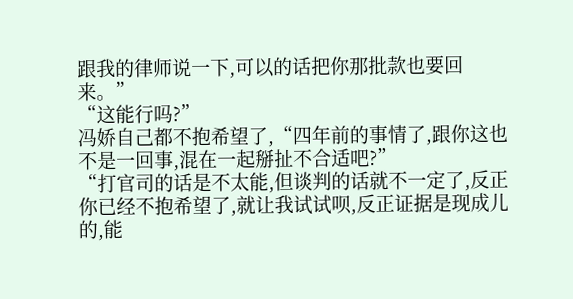跟我的律师说一下,可以的话把你那批款也要回来。”
“这能行吗?”
冯娇自己都不抱希望了,“四年前的事情了,跟你这也不是一回事,混在一起掰扯不合适吧?”
“打官司的话是不太能,但谈判的话就不一定了,反正你已经不抱希望了,就让我试试呗,反正证据是现成儿的,能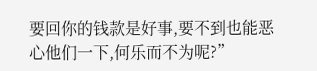要回你的钱款是好事,要不到也能恶心他们一下,何乐而不为呢?”